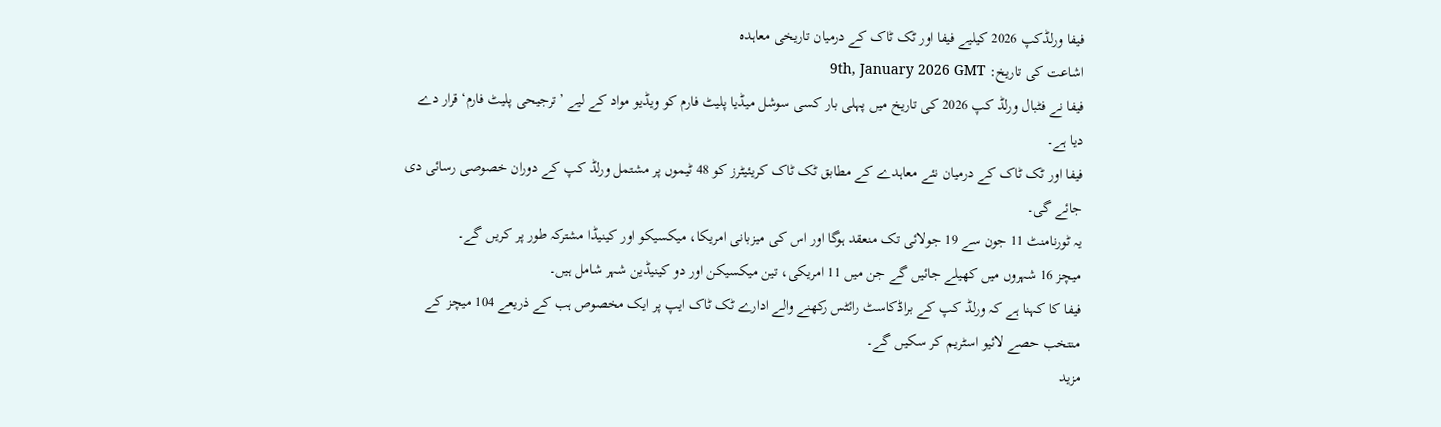فیفا ورلڈکپ 2026 کیلیے فیفا اور ٹک ٹاک کے درمیان تاریخی معاہدہ
اشاعت کی تاریخ: 9th, January 2026 GMT
فیفا نے فٹبال ورلڈ کپ 2026 کی تاریخ میں پہلی بار کسی سوشل میڈیا پلیٹ فارم کو ویڈیو مواد کے لیے ’ترجیحی پلیٹ فارم‘ قرار دے دیا ہے۔
فیفا اور ٹک ٹاک کے درمیان نئے معاہدے کے مطابق ٹک ٹاک کریئیٹرز کو 48 ٹیموں پر مشتمل ورلڈ کپ کے دوران خصوصی رسائی دی جائے گی۔
یہ ٹورنامنٹ 11 جون سے 19 جولائی تک منعقد ہوگا اور اس کی میزبانی امریکا، میکسیکو اور کینیڈا مشترکہ طور پر کریں گے۔
میچز 16 شہروں میں کھیلے جائیں گے جن میں 11 امریکی، تین میکسیکن اور دو کینیڈین شہر شامل ہیں۔
فیفا کا کہنا ہے کہ ورلڈ کپ کے براڈکاسٹ رائٹس رکھنے والے ادارے ٹک ٹاک ایپ پر ایک مخصوص ہب کے ذریعے 104 میچز کے منتخب حصے لائیو اسٹریم کر سکیں گے۔
مزید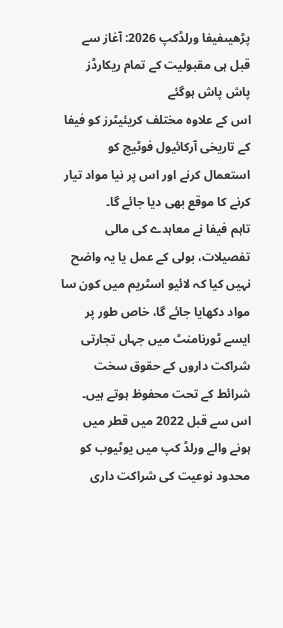پڑھیںفیفا ورلڈکپ 2026: آغاز سے قبل ہی مقبولیت کے تمام ریکارڈز پاش پاش ہوگئے
اس کے علاوہ مختلف کریئیٹرز کو فیفا کے تاریخی آرکائیول فوٹیج کو استعمال کرنے اور اس پر نیا مواد تیار کرنے کا موقع بھی دیا جائے گا۔
تاہم فیفا نے معاہدے کی مالی تفصیلات، بولی کے عمل یا یہ واضح نہیں کیا کہ لائیو اسٹریم میں کون سا مواد دکھایا جائے گا، خاص طور پر ایسے ٹورنامنٹ میں جہاں تجارتی شراکت داروں کے حقوق سخت شرائط کے تحت محفوظ ہوتے ہیں۔
اس سے قبل 2022 میں قطر میں ہونے والے ورلڈ کپ میں یوٹیوب کو محدود نوعیت کی شراکت داری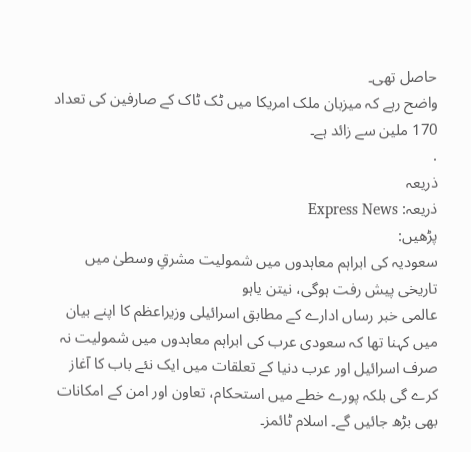حاصل تھی۔
واضح رہے کہ میزبان ملک امریکا میں ٹک ٹاک کے صارفین کی تعداد 170 ملین سے زائد ہے۔
.
ذریعہ
ذریعہ: Express News
پڑھیں:
سعودیہ کی ابراہم معاہدوں میں شمولیت مشرقِ وسطیٰ میں تاریخی پیش رفت ہوگی، نیتن یاہو
عالمی خبر رساں ادارے کے مطابق اسرائیلی وزیراعظم کا اپنے بیان میں کہنا تھا کہ سعودی عرب کی ابراہم معاہدوں میں شمولیت نہ صرف اسرائیل اور عرب دنیا کے تعلقات میں ایک نئے باب کا آغاز کرے گی بلکہ پورے خطے میں استحکام، تعاون اور امن کے امکانات بھی بڑھ جائیں گے۔ اسلام ٹائمز۔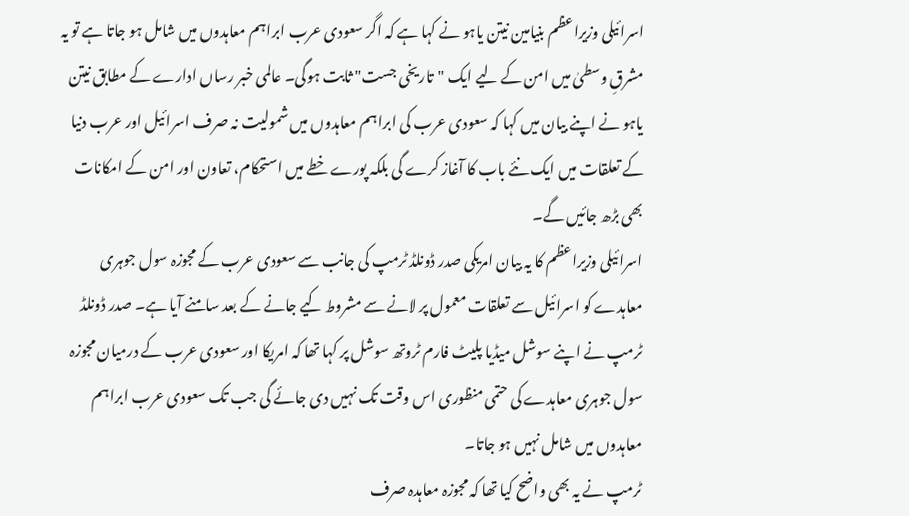اسرائیلی وزیراعظم بنیامین نیتن یاہو نے کہا ہے کہ اگر سعودی عرب ابراہم معاہدوں میں شامل ہو جاتا ہے تو یہ مشرقِ وسطیٰ میں امن کے لیے ایک "تاریخی جست" ثابت ہوگی۔ عالمی خبر رساں ادارے کے مطابق نیتن یاہو نے اپنے بیان میں کہا کہ سعودی عرب کی ابراہم معاہدوں میں شمولیت نہ صرف اسرائیل اور عرب دنیا کے تعلقات میں ایک نئے باب کا آغاز کرے گی بلکہ پورے خطے میں استحکام، تعاون اور امن کے امکانات بھی بڑھ جائیں گے۔
اسرائیلی وزیراعظم کا یہ بیان امریکی صدر ڈونلڈ ٹرمپ کی جانب سے سعودی عرب کے مجوزہ سول جوہری معاہدے کو اسرائیل سے تعلقات معمول پر لانے سے مشروط کیے جانے کے بعد سامنے آیا ہے۔ صدر ڈونلڈ ٹرمپ نے اپنے سوشل میڈیا پلیٹ فارم ٹروتھ سوشل پر کہا تھا کہ امریکا اور سعودی عرب کے درمیان مجوزہ سول جوہری معاہدے کی حتمی منظوری اس وقت تک نہیں دی جائے گی جب تک سعودی عرب ابراہم معاہدوں میں شامل نہیں ہو جاتا۔
ٹرمپ نے یہ بھی واضح کیا تھا کہ مجوزہ معاہدہ صرف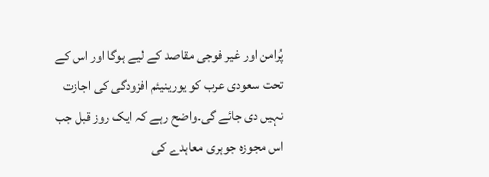پُرامن اور غیر فوجی مقاصد کے لیے ہوگا اور اس کے تحت سعودی عرب کو یورینیئم افزودگی کی اجازت نہیں دی جائے گی۔واضح رہے کہ ایک روز قبل جب اس مجوزہ جوہری معاہدے کی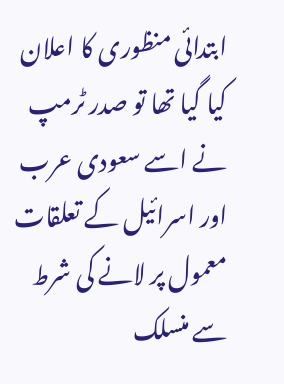ابتدائی منظوری کا اعلان کیا گیا تھا تو صدر ٹرمپ نے اسے سعودی عرب اور اسرائیل کے تعلقات معمول پر لانے کی شرط سے منسلک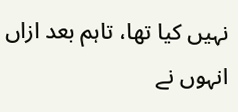نہیں کیا تھا، تاہم بعد ازاں انہوں نے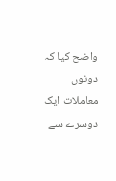واضح کیا کہ دونوں معاملات ایک دوسرے سے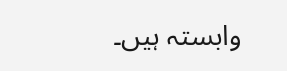وابستہ ہیں۔